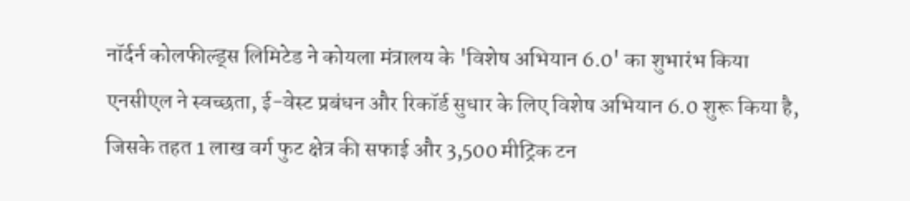नॉर्दर्न कोलफील्ड्स लिमिटेड ने कोयला मंत्रालय के 'विशेष अभियान 6.0' का शुभारंभ किया
एनसीएल ने स्वच्छता, ई-वेस्ट प्रबंधन और रिकॉर्ड सुधार के लिए विशेष अभियान 6.0 शुरू किया है, जिसके तहत 1 लाख वर्ग फुट क्षेत्र की सफाई और 3,500 मीट्रिक टन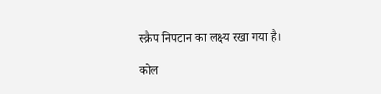स्क्रैप निपटान का लक्ष्य रखा गया है।

कोल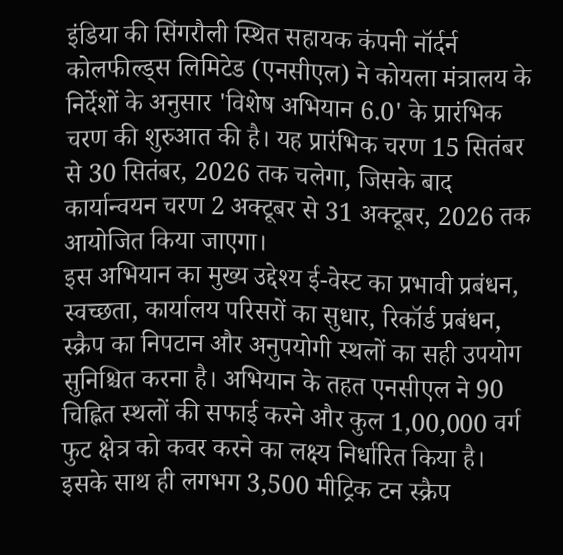इंडिया की सिंगरौली स्थित सहायक कंपनी नॉर्दर्न कोलफील्ड्स लिमिटेड (एनसीएल) ने कोयला मंत्रालय के निर्देशों के अनुसार 'विशेष अभियान 6.0' के प्रारंभिक चरण की शुरुआत की है। यह प्रारंभिक चरण 15 सितंबर से 30 सितंबर, 2026 तक चलेगा, जिसके बाद कार्यान्वयन चरण 2 अक्टूबर से 31 अक्टूबर, 2026 तक आयोजित किया जाएगा।
इस अभियान का मुख्य उद्देश्य ई-वेस्ट का प्रभावी प्रबंधन, स्वच्छता, कार्यालय परिसरों का सुधार, रिकॉर्ड प्रबंधन, स्क्रैप का निपटान और अनुपयोगी स्थलों का सही उपयोग सुनिश्चित करना है। अभियान के तहत एनसीएल ने 90 चिह्नित स्थलों की सफाई करने और कुल 1,00,000 वर्ग फुट क्षेत्र को कवर करने का लक्ष्य निर्धारित किया है। इसके साथ ही लगभग 3,500 मीट्रिक टन स्क्रैप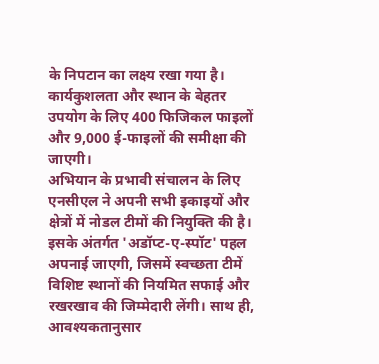के निपटान का लक्ष्य रखा गया है। कार्यकुशलता और स्थान के बेहतर उपयोग के लिए 400 फिजिकल फाइलों और 9,000 ई-फाइलों की समीक्षा की जाएगी।
अभियान के प्रभावी संचालन के लिए एनसीएल ने अपनी सभी इकाइयों और क्षेत्रों में नोडल टीमों की नियुक्ति की है। इसके अंतर्गत 'अडॉप्ट-ए-स्पॉट' पहल अपनाई जाएगी, जिसमें स्वच्छता टीमें विशिष्ट स्थानों की नियमित सफाई और रखरखाव की जिम्मेदारी लेंगी। साथ ही, आवश्यकतानुसार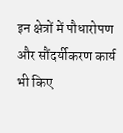इन क्षेत्रों में पौधारोपण और सौंदर्यीकरण कार्य भी किए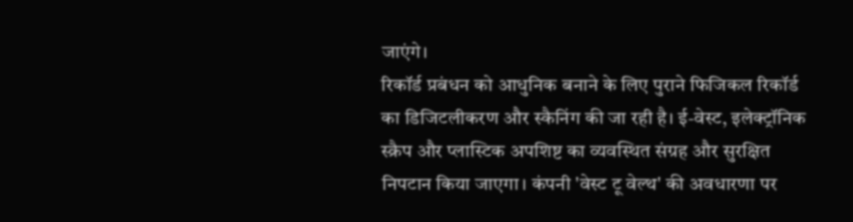जाएंगे।
रिकॉर्ड प्रबंधन को आधुनिक बनाने के लिए पुराने फिजिकल रिकॉर्ड का डिजिटलीकरण और स्कैनिंग की जा रही है। ई-वेस्ट, इलेक्ट्रॉनिक स्क्रैप और प्लास्टिक अपशिष्ट का व्यवस्थित संग्रह और सुरक्षित निपटान किया जाएगा। कंपनी 'वेस्ट टू वेल्थ' की अवधारणा पर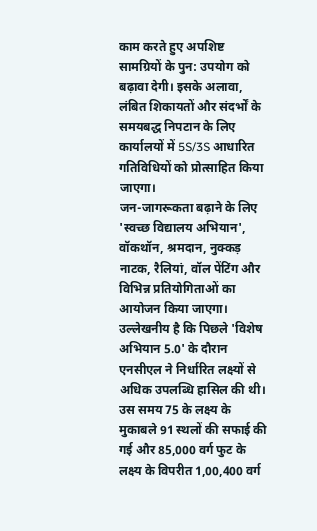काम करते हुए अपशिष्ट सामग्रियों के पुन: उपयोग को बढ़ावा देगी। इसके अलावा, लंबित शिकायतों और संदर्भों के समयबद्ध निपटान के लिए कार्यालयों में 5S/3S आधारित गतिविधियों को प्रोत्साहित किया जाएगा।
जन-जागरूकता बढ़ाने के लिए 'स्वच्छ विद्यालय अभियान', वॉकथॉन, श्रमदान, नुक्कड़ नाटक, रैलियां, वॉल पेंटिंग और विभिन्न प्रतियोगिताओं का आयोजन किया जाएगा।
उल्लेखनीय है कि पिछले 'विशेष अभियान 5.0' के दौरान एनसीएल ने निर्धारित लक्ष्यों से अधिक उपलब्धि हासिल की थी। उस समय 75 के लक्ष्य के मुकाबले 91 स्थलों की सफाई की गई और 85,000 वर्ग फुट के लक्ष्य के विपरीत 1,00,400 वर्ग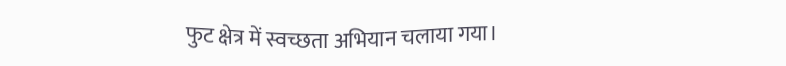फुट क्षेत्र में स्वच्छता अभियान चलाया गया।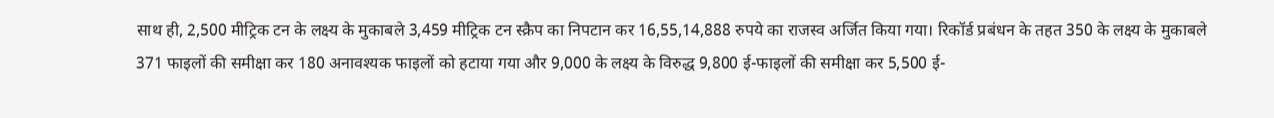साथ ही, 2,500 मीट्रिक टन के लक्ष्य के मुकाबले 3,459 मीट्रिक टन स्क्रैप का निपटान कर 16,55,14,888 रुपये का राजस्व अर्जित किया गया। रिकॉर्ड प्रबंधन के तहत 350 के लक्ष्य के मुकाबले 371 फाइलों की समीक्षा कर 180 अनावश्यक फाइलों को हटाया गया और 9,000 के लक्ष्य के विरुद्ध 9,800 ई-फाइलों की समीक्षा कर 5,500 ई-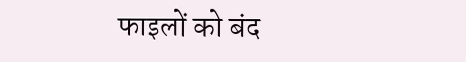फाइलों को बंद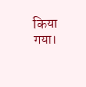किया गया।